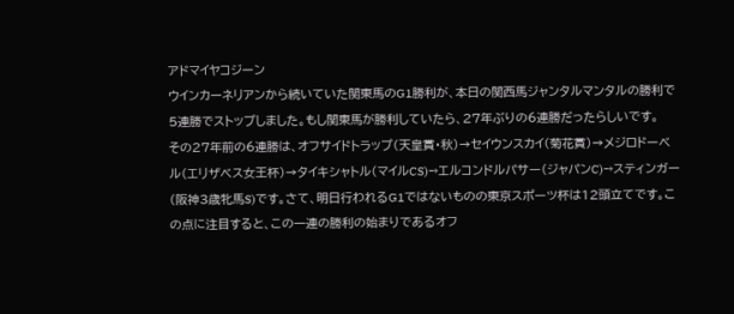アドマイヤコジーン
ウインカーネリアンから続いていた関東馬のG1勝利が、本日の関西馬ジャンタルマンタルの勝利で5連勝でストップしました。もし関東馬が勝利していたら、27年ぶりの6連勝だったらしいです。
その27年前の6連勝は、オフサイドトラップ(天皇賞・秋)→セイウンスカイ(菊花賞)→メジロドーベル(エリザベス女王杯)→タイキシャトル(マイルCS)→エルコンドルパサー(ジャパンC)→スティンガー(阪神3歳牝馬S)です。さて、明日行われるG1ではないものの東京スポーツ杯は12頭立てです。この点に注目すると、この一連の勝利の始まりであるオフ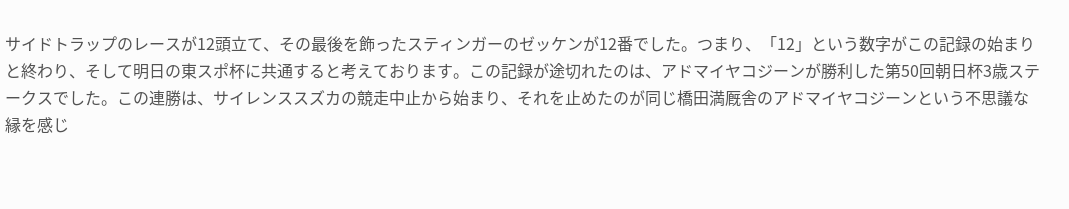サイドトラップのレースが12頭立て、その最後を飾ったスティンガーのゼッケンが12番でした。つまり、「12」という数字がこの記録の始まりと終わり、そして明日の東スポ杯に共通すると考えております。この記録が途切れたのは、アドマイヤコジーンが勝利した第50回朝日杯3歳ステークスでした。この連勝は、サイレンススズカの競走中止から始まり、それを止めたのが同じ橋田満厩舎のアドマイヤコジーンという不思議な縁を感じ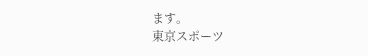ます。
東京スポーツ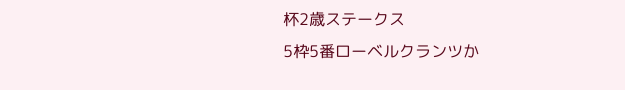杯2歳ステークス
5枠5番ローベルクランツか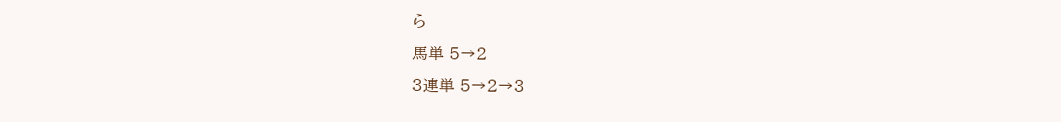ら
馬単 5→2
3連単 5→2→3